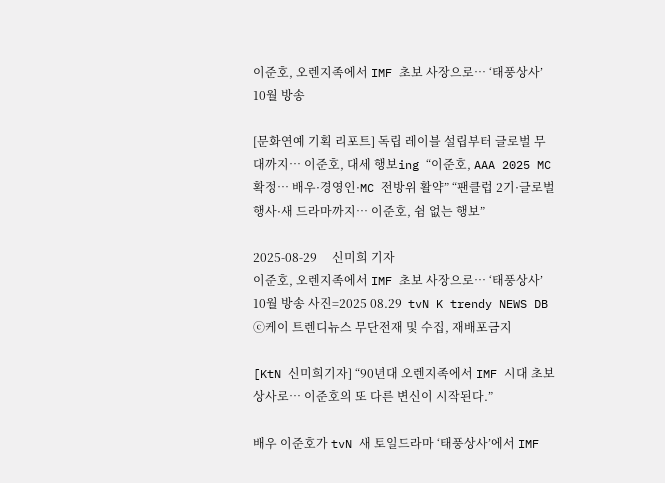이준호, 오렌지족에서 IMF 초보 사장으로… ‘태풍상사’ 10월 방송

[문화연예 기획 리포트] 독립 레이블 설립부터 글로벌 무대까지… 이준호, 대세 행보ing “이준호, AAA 2025 MC 확정… 배우·경영인·MC 전방위 활약” “팬클럽 2기·글로벌 행사·새 드라마까지… 이준호, 쉼 없는 행보”

2025-08-29     신미희 기자
이준호, 오렌지족에서 IMF 초보 사장으로… ‘태풍상사’ 10월 방송 사진=2025 08.29  tvN K trendy NEWS DB ⓒ케이 트렌디뉴스 무단전재 및 수집, 재배포금지

[KtN 신미희기자] “90년대 오렌지족에서 IMF 시대 초보 상사로… 이준호의 또 다른 변신이 시작된다.”

배우 이준호가 tvN 새 토일드라마 ‘태풍상사’에서 IMF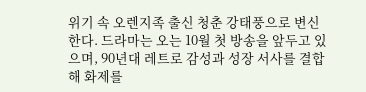위기 속 오렌지족 출신 청춘 강태풍으로 변신한다. 드라마는 오는 10월 첫 방송을 앞두고 있으며, 90년대 레트로 감성과 성장 서사를 결합해 화제를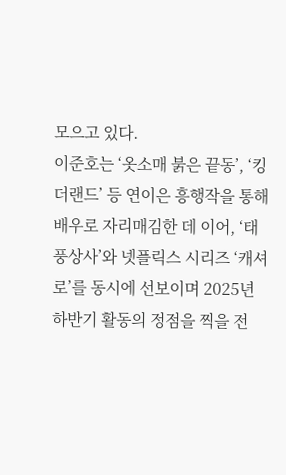모으고 있다.
이준호는 ‘옷소매 붉은 끝동’, ‘킹더랜드’ 등 연이은 흥행작을 통해 배우로 자리매김한 데 이어, ‘태풍상사’와 넷플릭스 시리즈 ‘캐셔로’를 동시에 선보이며 2025년 하반기 활동의 정점을 찍을 전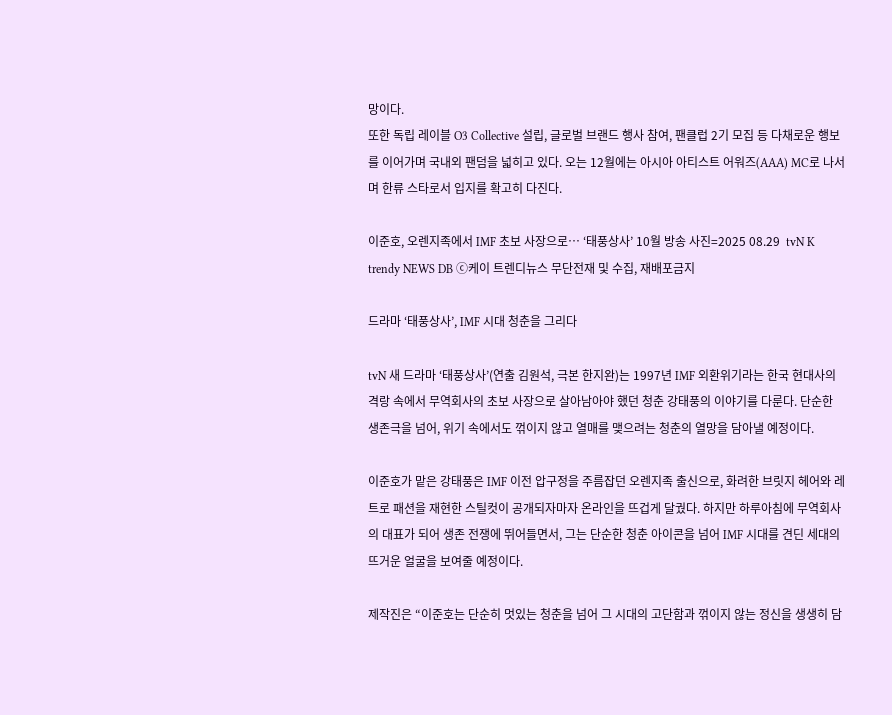망이다.
또한 독립 레이블 O3 Collective 설립, 글로벌 브랜드 행사 참여, 팬클럽 2기 모집 등 다채로운 행보를 이어가며 국내외 팬덤을 넓히고 있다. 오는 12월에는 아시아 아티스트 어워즈(AAA) MC로 나서며 한류 스타로서 입지를 확고히 다진다.

이준호, 오렌지족에서 IMF 초보 사장으로… ‘태풍상사’ 10월 방송 사진=2025 08.29  tvN K trendy NEWS DB ⓒ케이 트렌디뉴스 무단전재 및 수집, 재배포금지

드라마 ‘태풍상사’, IMF 시대 청춘을 그리다

tvN 새 드라마 ‘태풍상사’(연출 김원석, 극본 한지완)는 1997년 IMF 외환위기라는 한국 현대사의 격랑 속에서 무역회사의 초보 사장으로 살아남아야 했던 청춘 강태풍의 이야기를 다룬다. 단순한 생존극을 넘어, 위기 속에서도 꺾이지 않고 열매를 맺으려는 청춘의 열망을 담아낼 예정이다.

이준호가 맡은 강태풍은 IMF 이전 압구정을 주름잡던 오렌지족 출신으로, 화려한 브릿지 헤어와 레트로 패션을 재현한 스틸컷이 공개되자마자 온라인을 뜨겁게 달궜다. 하지만 하루아침에 무역회사의 대표가 되어 생존 전쟁에 뛰어들면서, 그는 단순한 청춘 아이콘을 넘어 IMF 시대를 견딘 세대의 뜨거운 얼굴을 보여줄 예정이다.

제작진은 “이준호는 단순히 멋있는 청춘을 넘어 그 시대의 고단함과 꺾이지 않는 정신을 생생히 담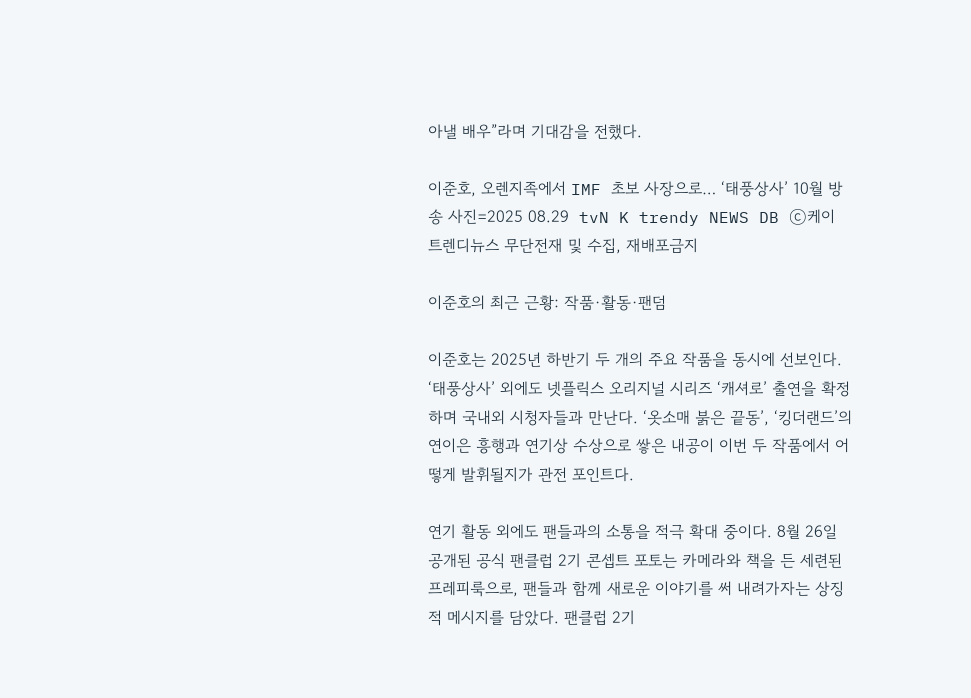아낼 배우”라며 기대감을 전했다.

이준호, 오렌지족에서 IMF 초보 사장으로… ‘태풍상사’ 10월 방송 사진=2025 08.29  tvN K trendy NEWS DB ⓒ케이 트렌디뉴스 무단전재 및 수집, 재배포금지

이준호의 최근 근황: 작품·활동·팬덤

이준호는 2025년 하반기 두 개의 주요 작품을 동시에 선보인다. ‘태풍상사’ 외에도 넷플릭스 오리지널 시리즈 ‘캐셔로’ 출연을 확정하며 국내외 시청자들과 만난다. ‘옷소매 붉은 끝동’, ‘킹더랜드’의 연이은 흥행과 연기상 수상으로 쌓은 내공이 이번 두 작품에서 어떻게 발휘될지가 관전 포인트다.

연기 활동 외에도 팬들과의 소통을 적극 확대 중이다. 8월 26일 공개된 공식 팬클럽 2기 콘셉트 포토는 카메라와 책을 든 세련된 프레피룩으로, 팬들과 함께 새로운 이야기를 써 내려가자는 상징적 메시지를 담았다. 팬클럽 2기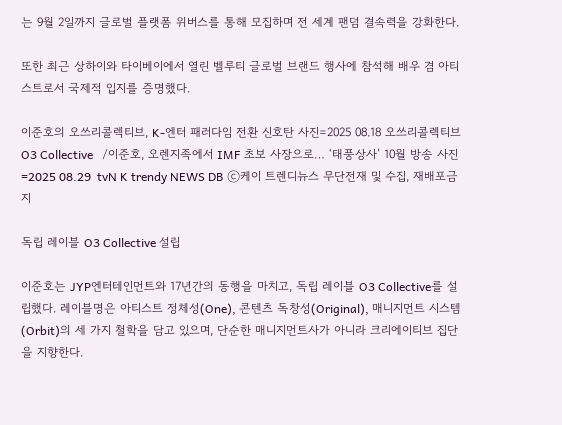는 9월 2일까지 글로벌 플랫폼 위버스를 통해 모집하며 전 세계 팬덤 결속력을 강화한다.

또한 최근 상하이와 타이베이에서 열린 벨루티 글로벌 브랜드 행사에 참석해 배우 겸 아티스트로서 국제적 입지를 증명했다.

이준호의 오쓰리콜렉티브, K-엔터 패러다임 전환 신호탄 사진=2025 08.18 오쓰리콜렉티브 O3 Collective   /이준호, 오렌지족에서 IMF 초보 사장으로… ‘태풍상사’ 10월 방송 사진=2025 08.29  tvN K trendy NEWS DB ⓒ케이 트렌디뉴스 무단전재 및 수집, 재배포금지

독립 레이블 O3 Collective 설립

이준호는 JYP엔터테인먼트와 17년간의 동행을 마치고, 독립 레이블 O3 Collective를 설립했다. 레이블명은 아티스트 정체성(One), 콘텐츠 독창성(Original), 매니지먼트 시스템(Orbit)의 세 가지 철학을 담고 있으며, 단순한 매니지먼트사가 아니라 크리에이티브 집단을 지향한다.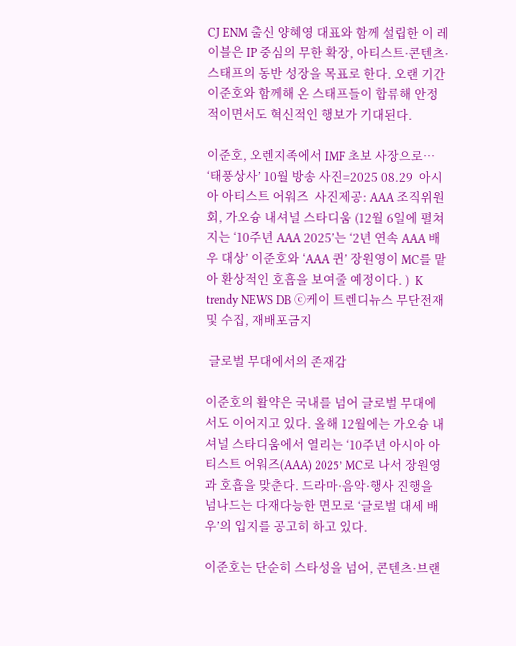CJ ENM 출신 양혜영 대표와 함께 설립한 이 레이블은 IP 중심의 무한 확장, 아티스트·콘텐츠·스태프의 동반 성장을 목표로 한다. 오랜 기간 이준호와 함께해 온 스태프들이 합류해 안정적이면서도 혁신적인 행보가 기대된다.

이준호, 오렌지족에서 IMF 초보 사장으로… ‘태풍상사’ 10월 방송 사진=2025 08.29  아시아 아티스트 어워즈  사진제공: AAA 조직위원회, 가오슝 내셔널 스타디움 (12월 6일에 펼쳐지는 ‘10주년 AAA 2025’는 ‘2년 연속 AAA 배우 대상’ 이준호와 ‘AAA 퀸’ 장원영이 MC를 맡아 환상적인 호흡을 보여줄 예정이다. )  K trendy NEWS DB ⓒ케이 트렌디뉴스 무단전재 및 수집, 재배포금지

 글로벌 무대에서의 존재감

이준호의 활약은 국내를 넘어 글로벌 무대에서도 이어지고 있다. 올해 12월에는 가오슝 내셔널 스타디움에서 열리는 ‘10주년 아시아 아티스트 어워즈(AAA) 2025’ MC로 나서 장원영과 호흡을 맞춘다. 드라마·음악·행사 진행을 넘나드는 다재다능한 면모로 ‘글로벌 대세 배우’의 입지를 공고히 하고 있다.

이준호는 단순히 스타성을 넘어, 콘텐츠·브랜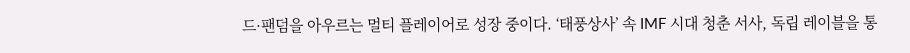드·팬덤을 아우르는 멀티 플레이어로 성장 중이다. ‘태풍상사’ 속 IMF 시대 청춘 서사, 독립 레이블을 통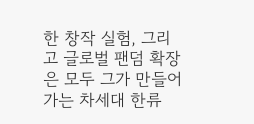한 창작 실험, 그리고 글로벌 팬덤 확장은 모두 그가 만들어 가는 차세대 한류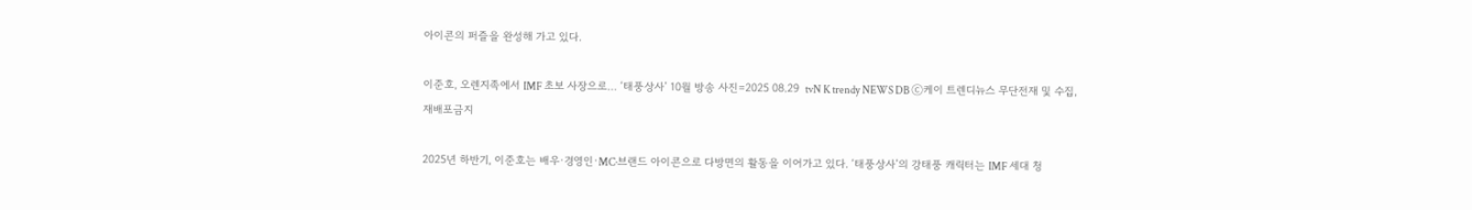아이콘의 퍼즐을 완성해 가고 있다.

이준호, 오렌지족에서 IMF 초보 사장으로… ‘태풍상사’ 10월 방송 사진=2025 08.29  tvN K trendy NEWS DB ⓒ케이 트렌디뉴스 무단전재 및 수집, 재배포금지

2025년 하반기, 이준호는 배우·경영인·MC·브랜드 아이콘으로 다방면의 활동을 이어가고 있다. ‘태풍상사’의 강태풍 캐릭터는 IMF 세대 청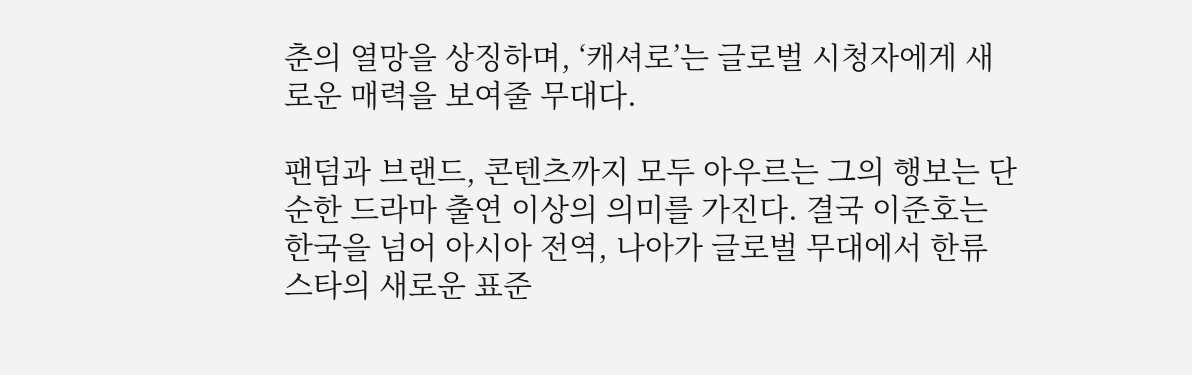춘의 열망을 상징하며, ‘캐셔로’는 글로벌 시청자에게 새로운 매력을 보여줄 무대다.

팬덤과 브랜드, 콘텐츠까지 모두 아우르는 그의 행보는 단순한 드라마 출연 이상의 의미를 가진다. 결국 이준호는 한국을 넘어 아시아 전역, 나아가 글로벌 무대에서 한류 스타의 새로운 표준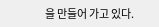을 만들어 가고 있다.